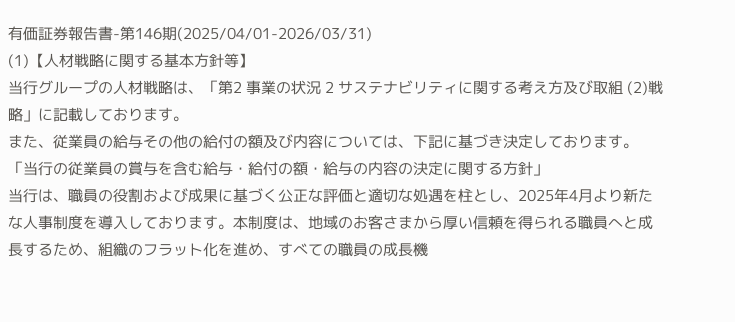有価証券報告書-第146期(2025/04/01-2026/03/31)
(1)【人材戦略に関する基本方針等】
当行グループの人材戦略は、「第2 事業の状況 2 サステナビリティに関する考え方及び取組 (2)戦略」に記載しております。
また、従業員の給与その他の給付の額及び内容については、下記に基づき決定しております。
「当行の従業員の賞与を含む給与・給付の額・給与の内容の決定に関する方針」
当行は、職員の役割および成果に基づく公正な評価と適切な処遇を柱とし、2025年4月より新たな人事制度を導入しております。本制度は、地域のお客さまから厚い信頼を得られる職員へと成長するため、組織のフラット化を進め、すべての職員の成長機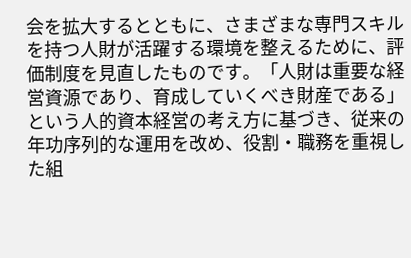会を拡大するとともに、さまざまな専門スキルを持つ人財が活躍する環境を整えるために、評価制度を見直したものです。「人財は重要な経営資源であり、育成していくべき財産である」という人的資本経営の考え方に基づき、従来の年功序列的な運用を改め、役割・職務を重視した組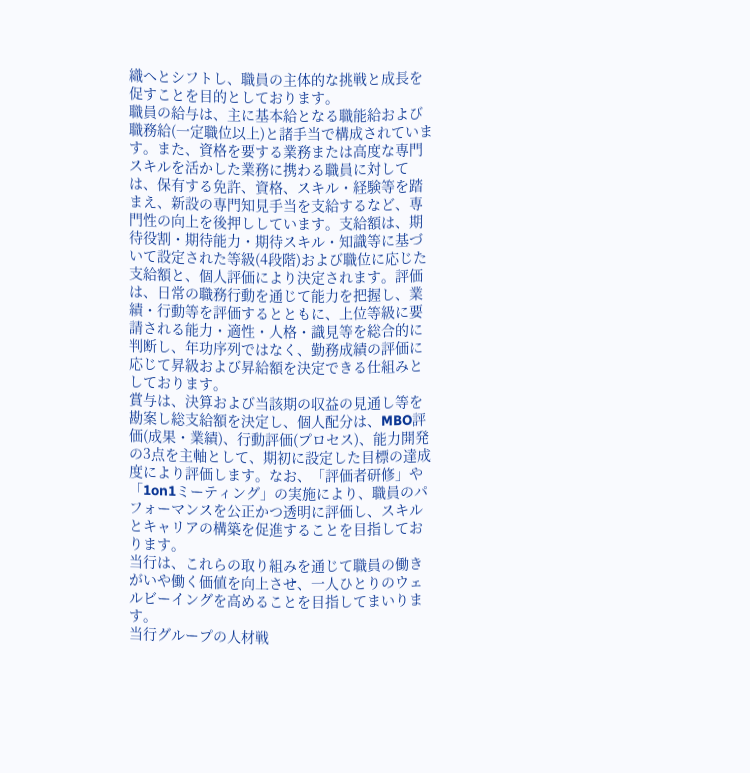織へとシフトし、職員の主体的な挑戦と成長を促すことを目的としております。
職員の給与は、主に基本給となる職能給および職務給(一定職位以上)と諸手当で構成されています。また、資格を要する業務または高度な専門スキルを活かした業務に携わる職員に対しては、保有する免許、資格、スキル・経験等を踏まえ、新設の専門知見手当を支給するなど、専門性の向上を後押ししています。支給額は、期待役割・期待能力・期待スキル・知識等に基づいて設定された等級(4段階)および職位に応じた支給額と、個人評価により決定されます。評価は、日常の職務行動を通じて能力を把握し、業績・行動等を評価するとともに、上位等級に要請される能力・適性・人格・識見等を総合的に判断し、年功序列ではなく、勤務成績の評価に応じて昇級および昇給額を決定できる仕組みとしております。
賞与は、決算および当該期の収益の見通し等を勘案し総支給額を決定し、個人配分は、MBO評価(成果・業績)、行動評価(プロセス)、能力開発の3点を主軸として、期初に設定した目標の達成度により評価します。なお、「評価者研修」や「1on1ミーティング」の実施により、職員のパフォーマンスを公正かつ透明に評価し、スキルとキャリアの構築を促進することを目指しております。
当行は、これらの取り組みを通じて職員の働きがいや働く価値を向上させ、一人ひとりのウェルビーイングを高めることを目指してまいります。
当行グループの人材戦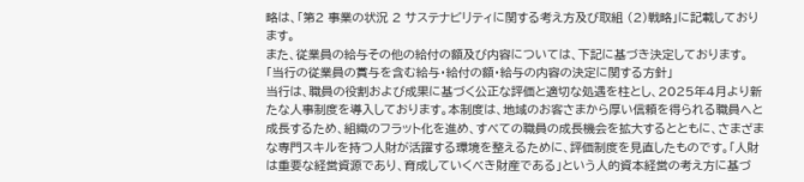略は、「第2 事業の状況 2 サステナビリティに関する考え方及び取組 (2)戦略」に記載しております。
また、従業員の給与その他の給付の額及び内容については、下記に基づき決定しております。
「当行の従業員の賞与を含む給与・給付の額・給与の内容の決定に関する方針」
当行は、職員の役割および成果に基づく公正な評価と適切な処遇を柱とし、2025年4月より新たな人事制度を導入しております。本制度は、地域のお客さまから厚い信頼を得られる職員へと成長するため、組織のフラット化を進め、すべての職員の成長機会を拡大するとともに、さまざまな専門スキルを持つ人財が活躍する環境を整えるために、評価制度を見直したものです。「人財は重要な経営資源であり、育成していくべき財産である」という人的資本経営の考え方に基づ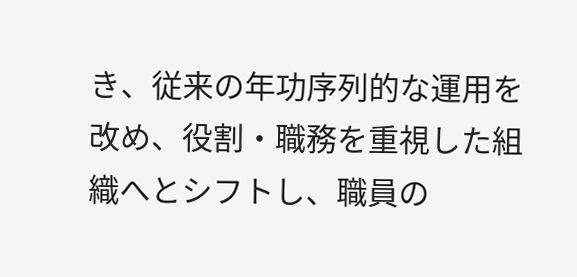き、従来の年功序列的な運用を改め、役割・職務を重視した組織へとシフトし、職員の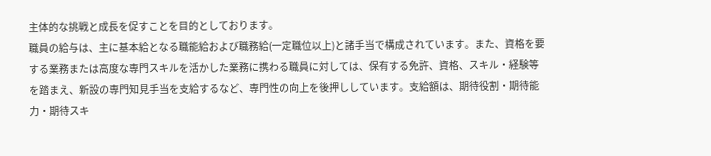主体的な挑戦と成長を促すことを目的としております。
職員の給与は、主に基本給となる職能給および職務給(一定職位以上)と諸手当で構成されています。また、資格を要する業務または高度な専門スキルを活かした業務に携わる職員に対しては、保有する免許、資格、スキル・経験等を踏まえ、新設の専門知見手当を支給するなど、専門性の向上を後押ししています。支給額は、期待役割・期待能力・期待スキ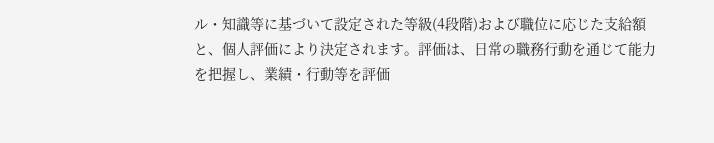ル・知識等に基づいて設定された等級(4段階)および職位に応じた支給額と、個人評価により決定されます。評価は、日常の職務行動を通じて能力を把握し、業績・行動等を評価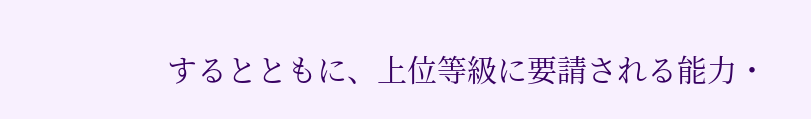するとともに、上位等級に要請される能力・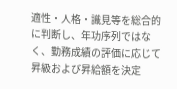適性・人格・識見等を総合的に判断し、年功序列ではなく、勤務成績の評価に応じて昇級および昇給額を決定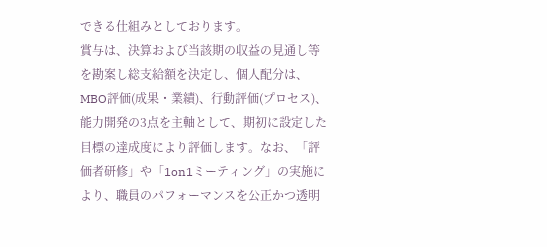できる仕組みとしております。
賞与は、決算および当該期の収益の見通し等を勘案し総支給額を決定し、個人配分は、MBO評価(成果・業績)、行動評価(プロセス)、能力開発の3点を主軸として、期初に設定した目標の達成度により評価します。なお、「評価者研修」や「1on1ミーティング」の実施により、職員のパフォーマンスを公正かつ透明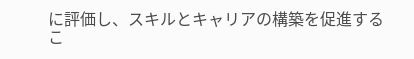に評価し、スキルとキャリアの構築を促進するこ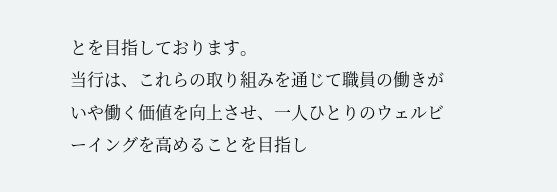とを目指しております。
当行は、これらの取り組みを通じて職員の働きがいや働く価値を向上させ、一人ひとりのウェルビーイングを高めることを目指し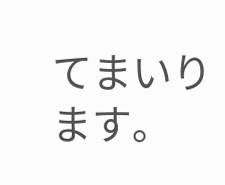てまいります。